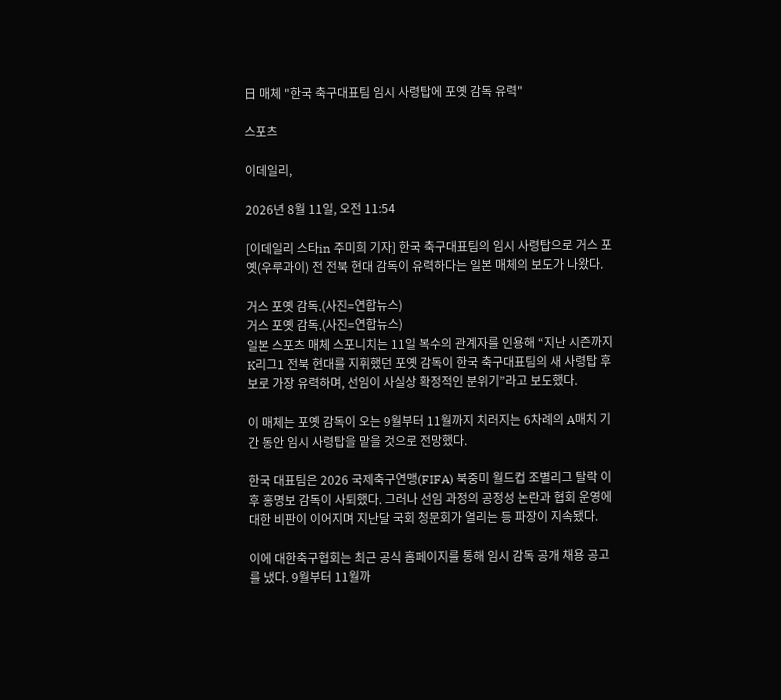日 매체 "한국 축구대표팀 임시 사령탑에 포옛 감독 유력"

스포츠

이데일리,

2026년 8월 11일, 오전 11:54

[이데일리 스타in 주미희 기자] 한국 축구대표팀의 임시 사령탑으로 거스 포옛(우루과이) 전 전북 현대 감독이 유력하다는 일본 매체의 보도가 나왔다.

거스 포옛 감독.(사진=연합뉴스)
거스 포옛 감독.(사진=연합뉴스)
일본 스포츠 매체 스포니치는 11일 복수의 관계자를 인용해 “지난 시즌까지 K리그1 전북 현대를 지휘했던 포옛 감독이 한국 축구대표팀의 새 사령탑 후보로 가장 유력하며, 선임이 사실상 확정적인 분위기”라고 보도했다.

이 매체는 포옛 감독이 오는 9월부터 11월까지 치러지는 6차례의 A매치 기간 동안 임시 사령탑을 맡을 것으로 전망했다.

한국 대표팀은 2026 국제축구연맹(FIFA) 북중미 월드컵 조별리그 탈락 이후 홍명보 감독이 사퇴했다. 그러나 선임 과정의 공정성 논란과 협회 운영에 대한 비판이 이어지며 지난달 국회 청문회가 열리는 등 파장이 지속됐다.

이에 대한축구협회는 최근 공식 홈페이지를 통해 임시 감독 공개 채용 공고를 냈다. 9월부터 11월까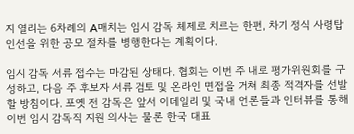지 열리는 6차례의 A매치는 임시 감독 체제로 치르는 한편, 차기 정식 사령탑 인선을 위한 공모 절차를 병행한다는 계획이다.

임시 감독 서류 접수는 마감된 상태다. 협회는 이번 주 내로 평가위원회를 구성하고, 다음 주 후보자 서류 검토 및 온라인 면접을 거쳐 최종 적격자를 선발할 방침이다. 포옛 전 감독은 앞서 이데일리 및 국내 언론들과 인터뷰를 통해 이번 임시 감독직 지원 의사는 물론 한국 대표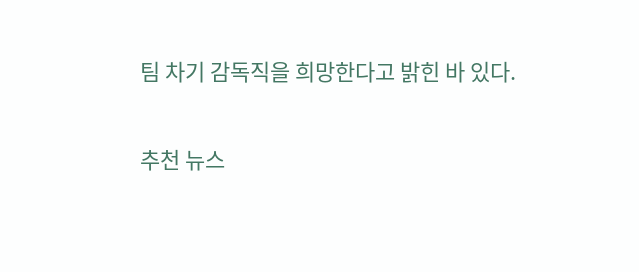팀 차기 감독직을 희망한다고 밝힌 바 있다.

추천 뉴스